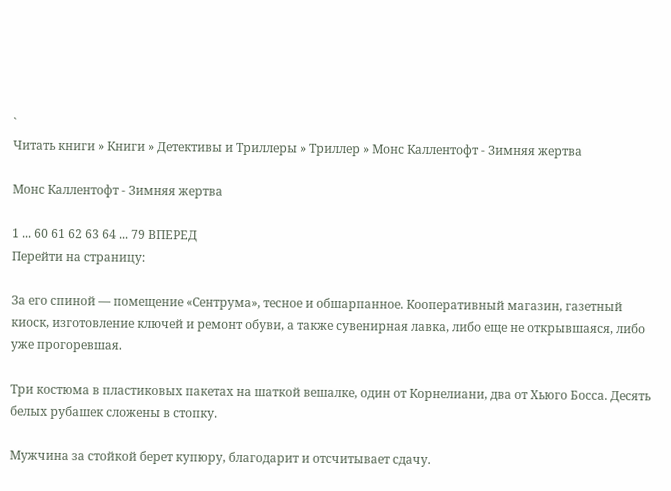`
Читать книги » Книги » Детективы и Триллеры » Триллер » Монс Каллентофт - Зимняя жертва

Монс Каллентофт - Зимняя жертва

1 ... 60 61 62 63 64 ... 79 ВПЕРЕД
Перейти на страницу:

За его спиной — помещение «Сентрума», тесное и обшарпанное. Кооперативный магазин, газетный киоск, изготовление ключей и ремонт обуви, а также сувенирная лавка, либо еще не открывшаяся, либо уже прогоревшая.

Три костюма в пластиковых пакетах на шаткой вешалке, один от Корнелиани, два от Хьюго Босса. Десять белых рубашек сложены в стопку.

Мужчина за стойкой берет купюру, благодарит и отсчитывает сдачу.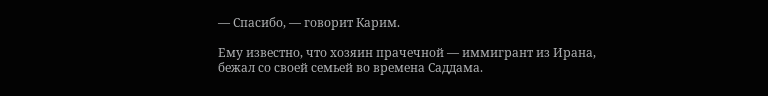— Спасибо, — говорит Карим.

Ему известно, что хозяин прачечной — иммигрант из Ирана, бежал со своей семьей во времена Саддама.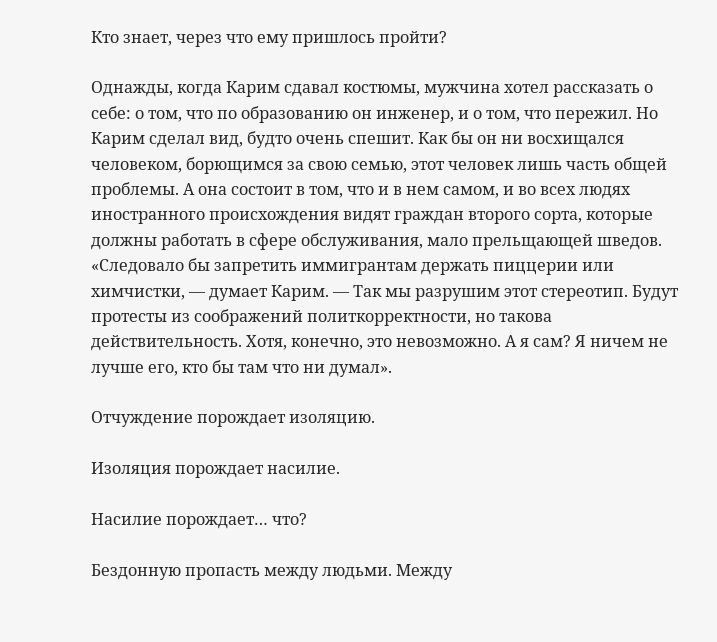Кто знает, через что ему пришлось пройти?

Однажды, когда Карим сдавал костюмы, мужчина хотел рассказать о себе: о том, что по образованию он инженер, и о том, что пережил. Но Карим сделал вид, будто очень спешит. Как бы он ни восхищался человеком, борющимся за свою семью, этот человек лишь часть общей проблемы. А она состоит в том, что и в нем самом, и во всех людях иностранного происхождения видят граждан второго сорта, которые должны работать в сфере обслуживания, мало прельщающей шведов. «Следовало бы запретить иммигрантам держать пиццерии или химчистки, — думает Карим. — Так мы разрушим этот стереотип. Будут протесты из соображений политкорректности, но такова действительность. Хотя, конечно, это невозможно. А я сам? Я ничем не лучше его, кто бы там что ни думал».

Отчуждение порождает изоляцию.

Изоляция порождает насилие.

Насилие порождает… что?

Бездонную пропасть между людьми. Между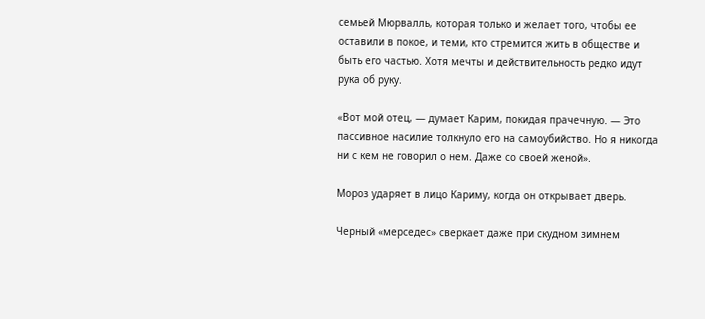семьей Мюрвалль, которая только и желает того, чтобы ее оставили в покое, и теми, кто стремится жить в обществе и быть его частью. Хотя мечты и действительность редко идут рука об руку.

«Вот мой отец, — думает Карим, покидая прачечную. — Это пассивное насилие толкнуло его на самоубийство. Но я никогда ни с кем не говорил о нем. Даже со своей женой».

Мороз ударяет в лицо Кариму, когда он открывает дверь.

Черный «мерседес» сверкает даже при скудном зимнем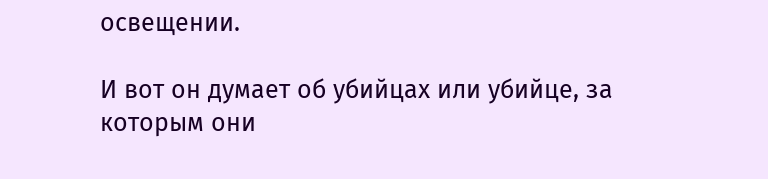освещении.

И вот он думает об убийцах или убийце, за которым они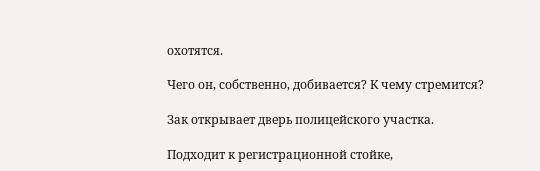охотятся.

Чего он, собственно, добивается? К чему стремится?

Зак открывает дверь полицейского участка.

Подходит к регистрационной стойке,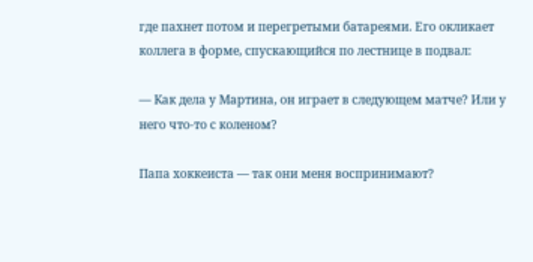где пахнет потом и перегретыми батареями. Его окликает коллега в форме, спускающийся по лестнице в подвал:

— Как дела у Мартина, он играет в следующем матче? Или у него что-то с коленом?

Папа хоккеиста — так они меня воспринимают?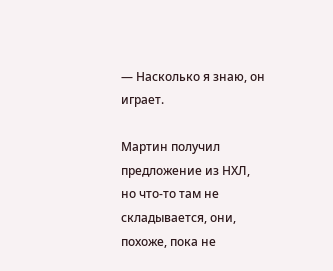— Насколько я знаю, он играет.

Мартин получил предложение из НХЛ, но что-то там не складывается, они, похоже, пока не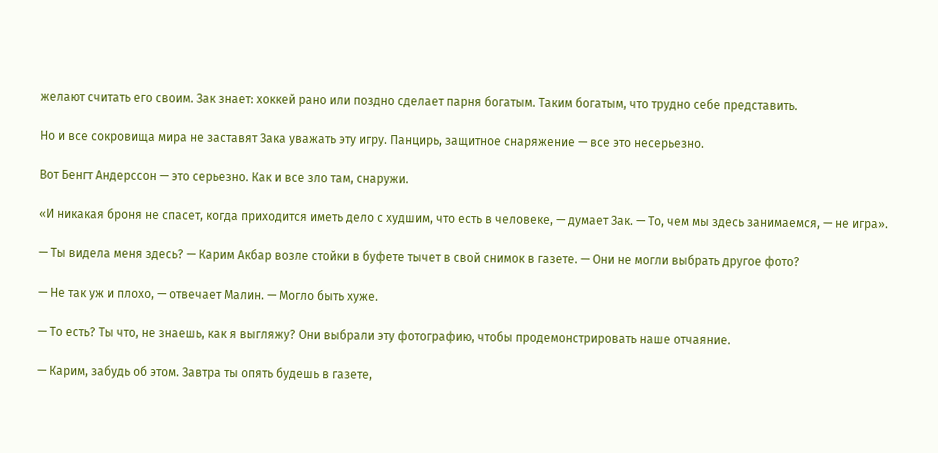желают считать его своим. Зак знает: хоккей рано или поздно сделает парня богатым. Таким богатым, что трудно себе представить.

Но и все сокровища мира не заставят Зака уважать эту игру. Панцирь, защитное снаряжение — все это несерьезно.

Вот Бенгт Андерссон — это серьезно. Как и все зло там, снаружи.

«И никакая броня не спасет, когда приходится иметь дело с худшим, что есть в человеке, — думает Зак. — То, чем мы здесь занимаемся, — не игра».

— Ты видела меня здесь? — Карим Акбар возле стойки в буфете тычет в свой снимок в газете. — Они не могли выбрать другое фото?

— Не так уж и плохо, — отвечает Малин. — Могло быть хуже.

— То есть? Ты что, не знаешь, как я выгляжу? Они выбрали эту фотографию, чтобы продемонстрировать наше отчаяние.

— Карим, забудь об этом. Завтра ты опять будешь в газете,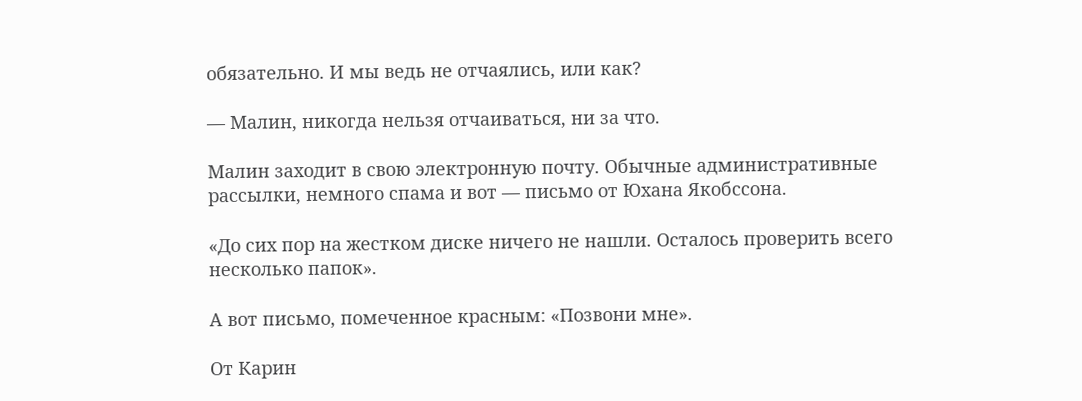обязательно. И мы ведь не отчаялись, или как?

— Малин, никогда нельзя отчаиваться, ни за что.

Малин заходит в свою электронную почту. Обычные административные рассылки, немного спама и вот — письмо от Юхана Якобссона.

«До сих пор на жестком диске ничего не нашли. Осталось проверить всего несколько папок».

А вот письмо, помеченное красным: «Позвони мне».

От Карин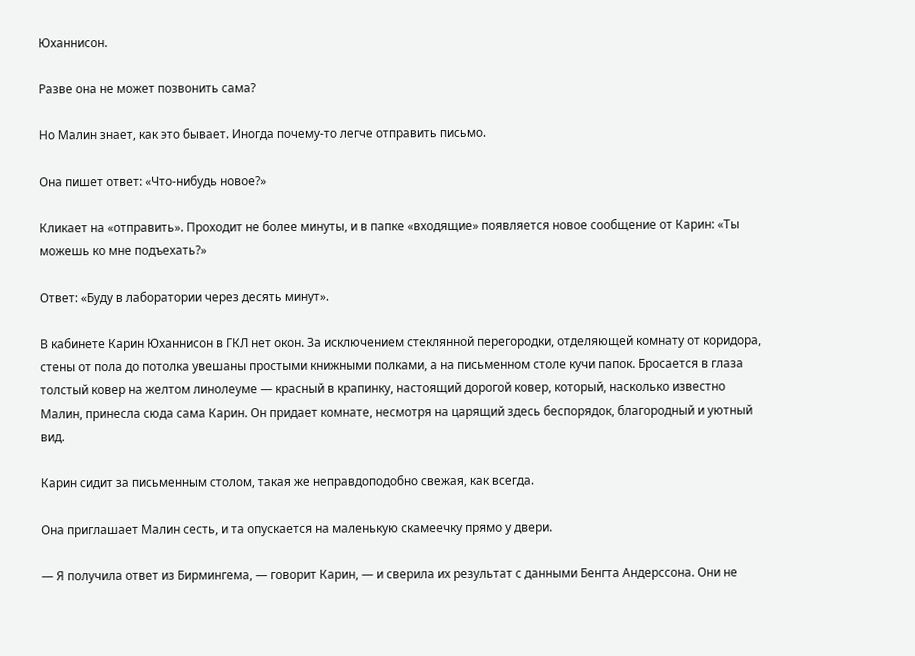Юханнисон.

Разве она не может позвонить сама?

Но Малин знает, как это бывает. Иногда почему-то легче отправить письмо.

Она пишет ответ: «Что-нибудь новое?»

Кликает на «отправить». Проходит не более минуты, и в папке «входящие» появляется новое сообщение от Карин: «Ты можешь ко мне подъехать?»

Ответ: «Буду в лаборатории через десять минут».

В кабинете Карин Юханнисон в ГКЛ нет окон. За исключением стеклянной перегородки, отделяющей комнату от коридора, стены от пола до потолка увешаны простыми книжными полками, а на письменном столе кучи папок. Бросается в глаза толстый ковер на желтом линолеуме — красный в крапинку, настоящий дорогой ковер, который, насколько известно Малин, принесла сюда сама Карин. Он придает комнате, несмотря на царящий здесь беспорядок, благородный и уютный вид.

Карин сидит за письменным столом, такая же неправдоподобно свежая, как всегда.

Она приглашает Малин сесть, и та опускается на маленькую скамеечку прямо у двери.

— Я получила ответ из Бирмингема, — говорит Карин, — и сверила их результат с данными Бенгта Андерссона. Они не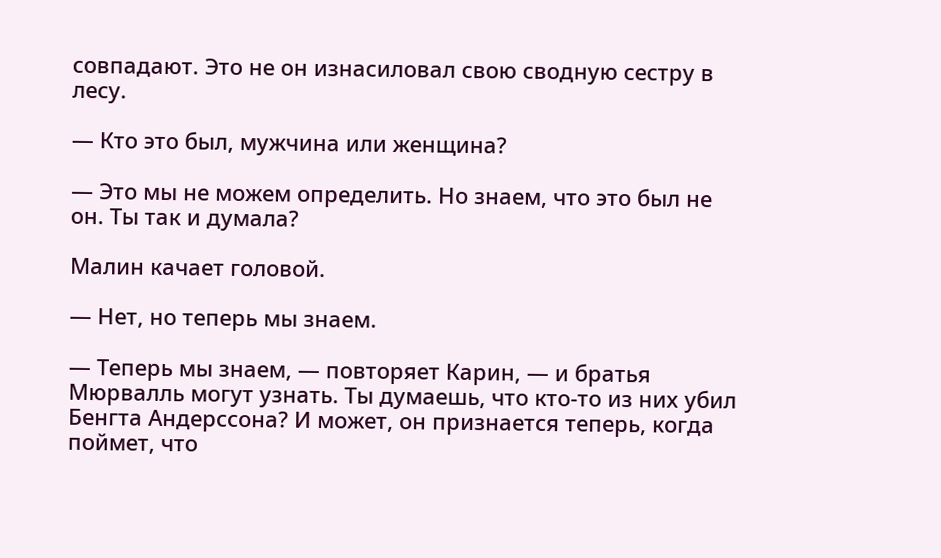совпадают. Это не он изнасиловал свою сводную сестру в лесу.

— Кто это был, мужчина или женщина?

— Это мы не можем определить. Но знаем, что это был не он. Ты так и думала?

Малин качает головой.

— Нет, но теперь мы знаем.

— Теперь мы знаем, — повторяет Карин, — и братья Мюрвалль могут узнать. Ты думаешь, что кто-то из них убил Бенгта Андерссона? И может, он признается теперь, когда поймет, что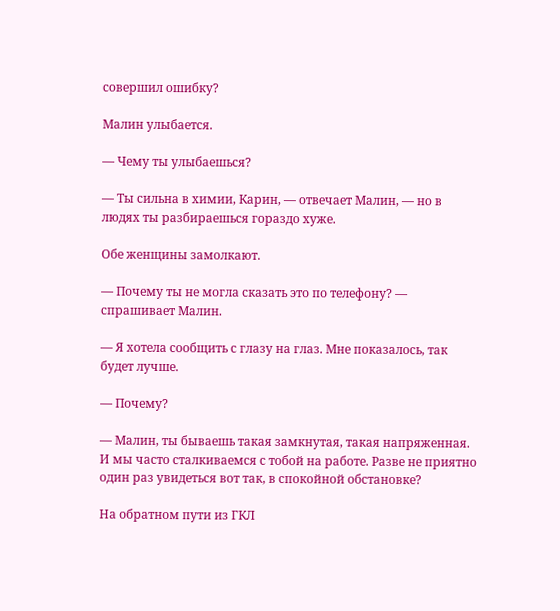совершил ошибку?

Малин улыбается.

— Чему ты улыбаешься?

— Ты сильна в химии, Карин, — отвечает Малин, — но в людях ты разбираешься гораздо хуже.

Обе женщины замолкают.

— Почему ты не могла сказать это по телефону? — спрашивает Малин.

— Я хотела сообщить с глазу на глаз. Мне показалось, так будет лучше.

— Почему?

— Малин, ты бываешь такая замкнутая, такая напряженная. И мы часто сталкиваемся с тобой на работе. Разве не приятно один раз увидеться вот так, в спокойной обстановке?

На обратном пути из ГКЛ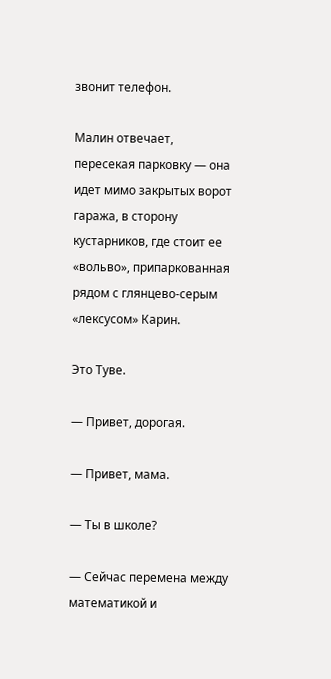звонит телефон.

Малин отвечает, пересекая парковку — она идет мимо закрытых ворот гаража, в сторону кустарников, где стоит ее «вольво», припаркованная рядом с глянцево-серым «лексусом» Карин.

Это Туве.

— Привет, дорогая.

— Привет, мама.

— Ты в школе?

— Сейчас перемена между математикой и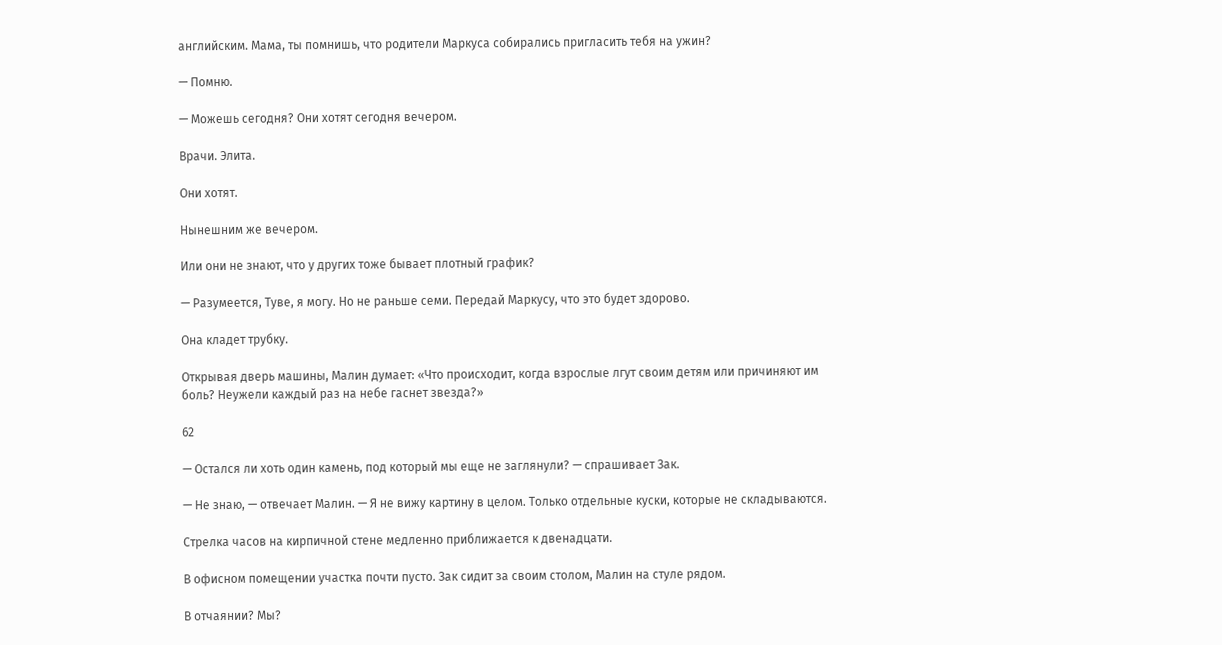английским. Мама, ты помнишь, что родители Маркуса собирались пригласить тебя на ужин?

— Помню.

— Можешь сегодня? Они хотят сегодня вечером.

Врачи. Элита.

Они хотят.

Нынешним же вечером.

Или они не знают, что у других тоже бывает плотный график?

— Разумеется, Туве, я могу. Но не раньше семи. Передай Маркусу, что это будет здорово.

Она кладет трубку.

Открывая дверь машины, Малин думает: «Что происходит, когда взрослые лгут своим детям или причиняют им боль? Неужели каждый раз на небе гаснет звезда?»

62

— Остался ли хоть один камень, под который мы еще не заглянули? — спрашивает Зак.

— Не знаю, — отвечает Малин. — Я не вижу картину в целом. Только отдельные куски, которые не складываются.

Стрелка часов на кирпичной стене медленно приближается к двенадцати.

В офисном помещении участка почти пусто. Зак сидит за своим столом, Малин на стуле рядом.

В отчаянии? Мы?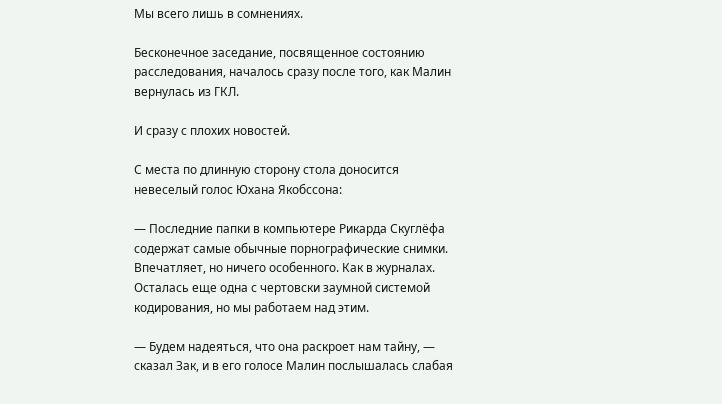Мы всего лишь в сомнениях.

Бесконечное заседание, посвященное состоянию расследования, началось сразу после того, как Малин вернулась из ГКЛ.

И сразу с плохих новостей.

С места по длинную сторону стола доносится невеселый голос Юхана Якобссона:

— Последние папки в компьютере Рикарда Скуглёфа содержат самые обычные порнографические снимки. Впечатляет, но ничего особенного. Как в журналах. Осталась еще одна с чертовски заумной системой кодирования, но мы работаем над этим.

— Будем надеяться, что она раскроет нам тайну, — сказал Зак, и в его голосе Малин послышалась слабая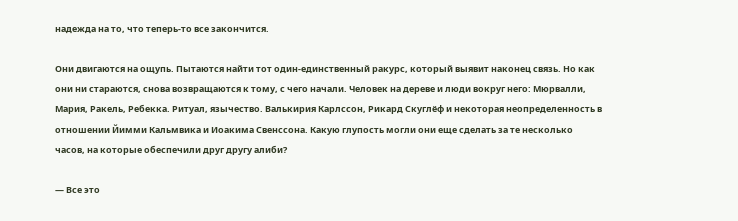надежда на то, что теперь-то все закончится.

Они двигаются на ощупь. Пытаются найти тот один-единственный ракурс, который выявит наконец связь. Но как они ни стараются, снова возвращаются к тому, с чего начали. Человек на дереве и люди вокруг него: Мюрвалли, Мария, Ракель, Ребекка. Ритуал, язычество. Валькирия Карлссон, Рикард Скуглёф и некоторая неопределенность в отношении Йимми Кальмвика и Иоакима Свенссона. Какую глупость могли они еще сделать за те несколько часов, на которые обеспечили друг другу алиби?

— Все это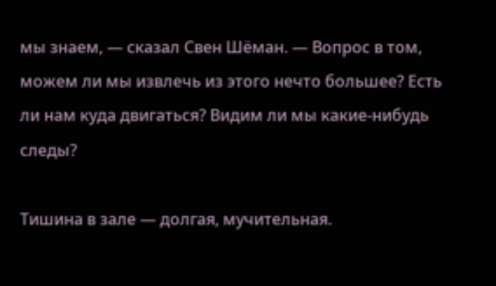мы знаем, — сказал Свен Шёман. — Вопрос в том, можем ли мы извлечь из этого нечто большее? Есть ли нам куда двигаться? Видим ли мы какие-нибудь следы?

Тишина в зале — долгая, мучительная.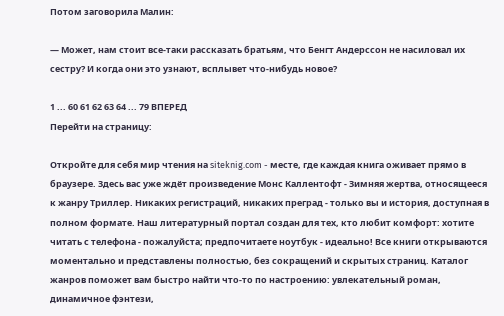Потом заговорила Малин:

— Может, нам стоит все-таки рассказать братьям, что Бенгт Андерссон не насиловал их сестру? И когда они это узнают, всплывет что-нибудь новое?

1 ... 60 61 62 63 64 ... 79 ВПЕРЕД
Перейти на страницу:

Откройте для себя мир чтения на siteknig.com - месте, где каждая книга оживает прямо в браузере. Здесь вас уже ждёт произведение Монс Каллентофт - Зимняя жертва, относящееся к жанру Триллер. Никаких регистраций, никаких преград - только вы и история, доступная в полном формате. Наш литературный портал создан для тех, кто любит комфорт: хотите читать с телефона - пожалуйста; предпочитаете ноутбук - идеально! Все книги открываются моментально и представлены полностью, без сокращений и скрытых страниц. Каталог жанров поможет вам быстро найти что-то по настроению: увлекательный роман, динамичное фэнтези,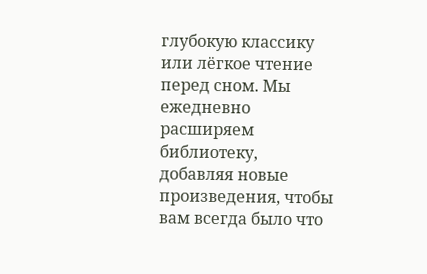глубокую классику или лёгкое чтение перед сном. Мы ежедневно расширяем библиотеку, добавляя новые произведения, чтобы вам всегда было что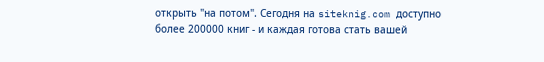открыть "на потом". Сегодня на siteknig.com доступно более 200000 книг - и каждая готова стать вашей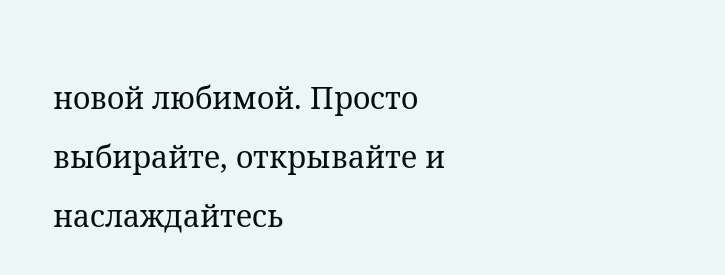новой любимой. Просто выбирайте, открывайте и наслаждайтесь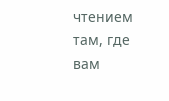чтением там, где вам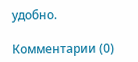удобно.

Комментарии (0)